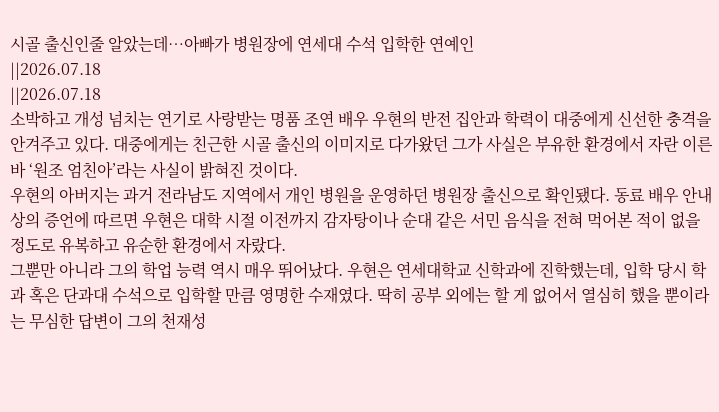시골 출신인줄 알았는데…아빠가 병원장에 연세대 수석 입학한 연예인
||2026.07.18
||2026.07.18
소박하고 개성 넘치는 연기로 사랑받는 명품 조연 배우 우현의 반전 집안과 학력이 대중에게 신선한 충격을 안겨주고 있다. 대중에게는 친근한 시골 출신의 이미지로 다가왔던 그가 사실은 부유한 환경에서 자란 이른바 ‘원조 엄친아’라는 사실이 밝혀진 것이다.
우현의 아버지는 과거 전라남도 지역에서 개인 병원을 운영하던 병원장 출신으로 확인됐다. 동료 배우 안내상의 증언에 따르면 우현은 대학 시절 이전까지 감자탕이나 순대 같은 서민 음식을 전혀 먹어본 적이 없을 정도로 유복하고 유순한 환경에서 자랐다.
그뿐만 아니라 그의 학업 능력 역시 매우 뛰어났다. 우현은 연세대학교 신학과에 진학했는데, 입학 당시 학과 혹은 단과대 수석으로 입학할 만큼 영명한 수재였다. 딱히 공부 외에는 할 게 없어서 열심히 했을 뿐이라는 무심한 답변이 그의 천재성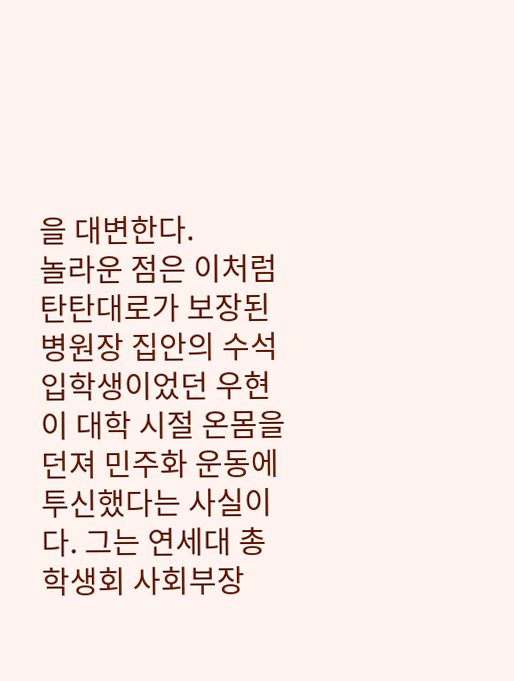을 대변한다.
놀라운 점은 이처럼 탄탄대로가 보장된 병원장 집안의 수석 입학생이었던 우현이 대학 시절 온몸을 던져 민주화 운동에 투신했다는 사실이다. 그는 연세대 총학생회 사회부장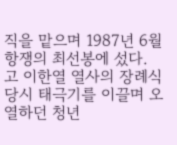직을 맡으며 1987년 6월 항쟁의 최선봉에 섰다. 고 이한열 열사의 장례식 당시 태극기를 이끌며 오열하던 청년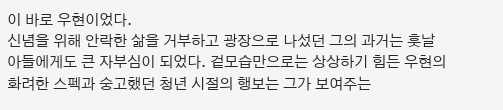이 바로 우현이었다.
신념을 위해 안락한 삶을 거부하고 광장으로 나섰던 그의 과거는 훗날 아들에게도 큰 자부심이 되었다. 겉모습만으로는 상상하기 힘든 우현의 화려한 스펙과 숭고했던 청년 시절의 행보는 그가 보여주는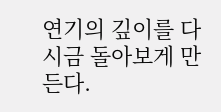연기의 깊이를 다시금 돌아보게 만든다.